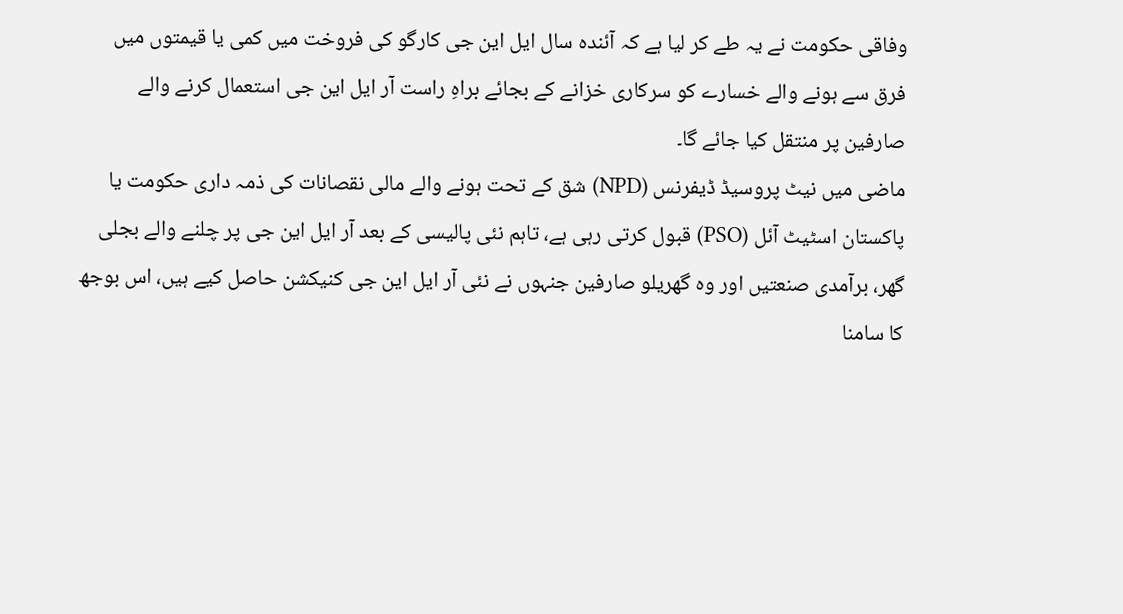وفاقی حکومت نے یہ طے کر لیا ہے کہ آئندہ سال ایل این جی کارگو کی فروخت میں کمی یا قیمتوں میں فرق سے ہونے والے خسارے کو سرکاری خزانے کے بجائے براہِ راست آر ایل این جی استعمال کرنے والے صارفین پر منتقل کیا جائے گا۔
ماضی میں نیٹ پروسیڈ ڈیفرنس (NPD) شق کے تحت ہونے والے مالی نقصانات کی ذمہ داری حکومت یا پاکستان اسٹیٹ آئل (PSO) قبول کرتی رہی ہے، تاہم نئی پالیسی کے بعد آر ایل این جی پر چلنے والے بجلی گھر، برآمدی صنعتیں اور وہ گھریلو صارفین جنہوں نے نئی آر ایل این جی کنیکشن حاصل کیے ہیں، اس بوجھ کا سامنا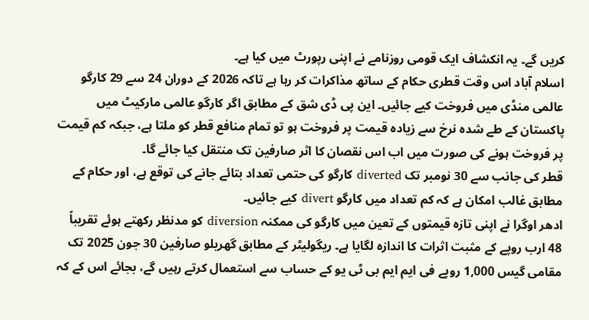کریں گے۔ یہ انکشاف ایک قومی روزنامے نے اپنی رپورٹ میں کیا ہے۔
اسلام آباد اس وقت قطری حکام کے ساتھ مذاکرات کر رہا ہے تاکہ 2026 کے دوران 24 سے 29 کارگو عالمی منڈی میں فروخت کیے جائیں۔ این پی ڈی شق کے مطابق اگر کارگو عالمی مارکیٹ میں پاکستان کے طے شدہ نرخ سے زیادہ قیمت پر فروخت ہو تو تمام منافع قطر کو ملتا ہے، جبکہ کم قیمت پر فروخت ہونے کی صورت میں اب اس نقصان کا اثر صارفین تک منتقل کیا جائے گا۔
قطر کی جانب سے 30 نومبر تک diverted کارگو کی حتمی تعداد بتائے جانے کی توقع ہے، اور حکام کے مطابق غالب امکان ہے کہ کم تعداد میں کارگو divert کیے جائیں۔
ادھر اوگرا نے اپنی تازہ قیمتوں کے تعین میں کارگو کی ممکنہ diversion کو مدنظر رکھتے ہوئے تقریباً 48 ارب روپے کے مثبت اثرات کا اندازہ لگایا ہے۔ ریگولیٹر کے مطابق گھریلو صارفین 30 جون 2025 تک مقامی گیس 1,000 روپے فی ایم ایم بی ٹی یو کے حساب سے استعمال کرتے رہیں گے، بجائے اس کے کہ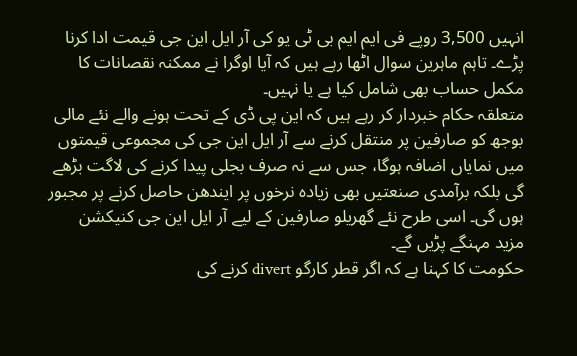انہیں 3,500 روپے فی ایم ایم بی ٹی یو کی آر ایل این جی قیمت ادا کرنا پڑے۔ تاہم ماہرین سوال اٹھا رہے ہیں کہ آیا اوگرا نے ممکنہ نقصانات کا مکمل حساب بھی شامل کیا ہے یا نہیں۔
متعلقہ حکام خبردار کر رہے ہیں کہ این پی ڈی کے تحت ہونے والے نئے مالی بوجھ کو صارفین پر منتقل کرنے سے آر ایل این جی کی مجموعی قیمتوں میں نمایاں اضافہ ہوگا، جس سے نہ صرف بجلی پیدا کرنے کی لاگت بڑھے گی بلکہ برآمدی صنعتیں بھی زیادہ نرخوں پر ایندھن حاصل کرنے پر مجبور ہوں گی۔ اسی طرح نئے گھریلو صارفین کے لیے آر ایل این جی کنیکشن مزید مہنگے پڑیں گے۔
حکومت کا کہنا ہے کہ اگر قطر کارگو divert کرنے کی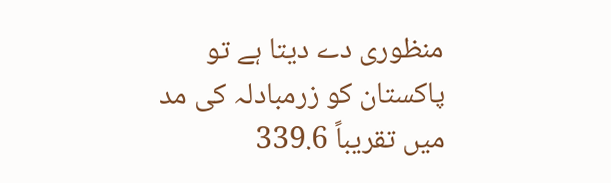منظوری دے دیتا ہے تو پاکستان کو زرمبادلہ کی مد میں تقریباً 339.6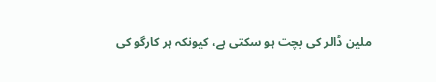ملین ڈالر کی بچت ہو سکتی ہے، کیونکہ ہر کارگو کی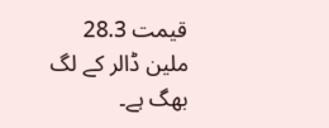قیمت 28.3 ملین ڈالر کے لگ بھگ ہے۔